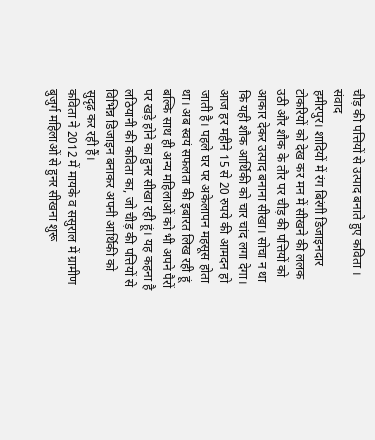चीड़ की पत्तियों से उत्पाद बनाते हुए कविता । संवाद
हमीरपुर। शादियों में रंग बिरंगी डिजाइनदार टोकरियों को देख कर मन में सीखने की ललक उठी और शौक के तौर पर चीड़ की पत्तियों को आकार देकर उत्पाद बनाना सीखा। सोचा न था कि यही शौक आर्थिकी को चार चांद लगा देगा। आज हर महीने 15 से 20 रुपये की आमदन हो जाती है। पहले घर पर अकेलापन महसूस होता था। अब स्वयं सफलता की इबारत लिख रही हूं बल्कि साथ ही अन्य महिलाओं को भी अपने पैरों पर खड़े होने का हुनर सीखा रही हूं। यह कहना है लठियानी की कविता का, जो चीड़ की पत्तियों से विभिन्न डिजाइन बनाकर अपनी आर्थिकी को सुदृढ़ कर रही हैं।
कविता ने 2012 में मायके व ससुराल में ग्रामीण बुजुर्ग महिलाओं से हुनर सीखना शुरू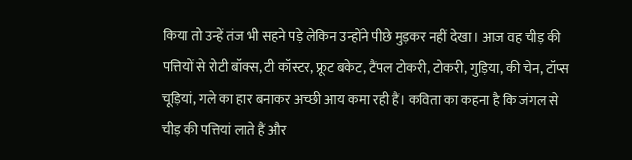किया तो उन्हें तंज भी सहने पड़े लेकिन उन्होंने पीछे मुड़कर नहीं देखा। आज वह चीड़ की पत्तियों से रोटी बॉक्स, टी कॉस्टर, फ्रूट बकेट, टैंपल टोकरी, टोकरी, गुड़िया, की चेन, टॉप्स चूड़ियां, गले का हार बनाकर अच्छी आय कमा रही हैं। कविता का कहना है कि जंगल से चीड़ की पत्तियां लाते हैं और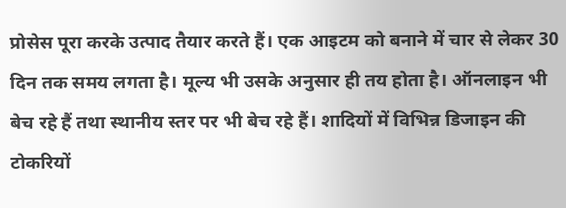प्रोसेस पूरा करके उत्पाद तैयार करते हैं। एक आइटम को बनाने में चार से लेकर 30 दिन तक समय लगता है। मूल्य भी उसके अनुसार ही तय होता है। ऑनलाइन भी बेच रहे हैं तथा स्थानीय स्तर पर भी बेच रहे हैं। शादियों में विभिन्न डिजाइन की टोकरियों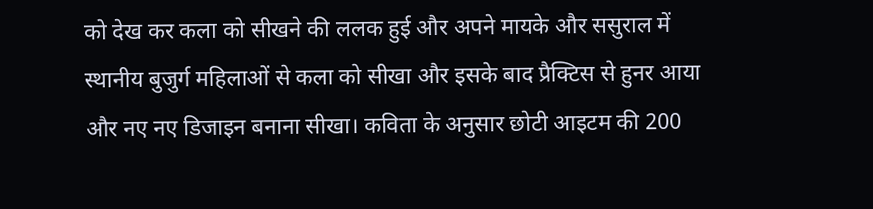को देख कर कला को सीखने की ललक हुई और अपने मायके और ससुराल में स्थानीय बुजुर्ग महिलाओं से कला को सीखा और इसके बाद प्रैक्टिस से हुनर आया और नए नए डिजाइन बनाना सीखा। कविता के अनुसार छोटी आइटम की 200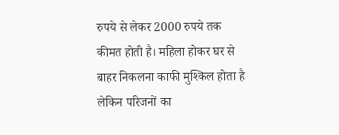रुपये से लेकर 2000 रुपये तक कीमत होती है। महिला होकर घर से बाहर निकलना काफी मुश्किल होता है लेकिन परिजनों का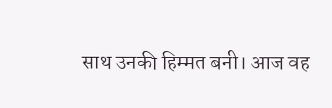साथ उनकी हिम्मत बनी। आज वह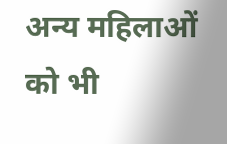अन्य महिलाओं को भी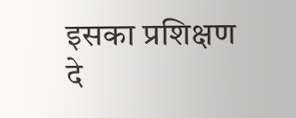इसका प्रशिक्षण दे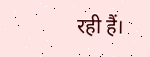रही हैं।